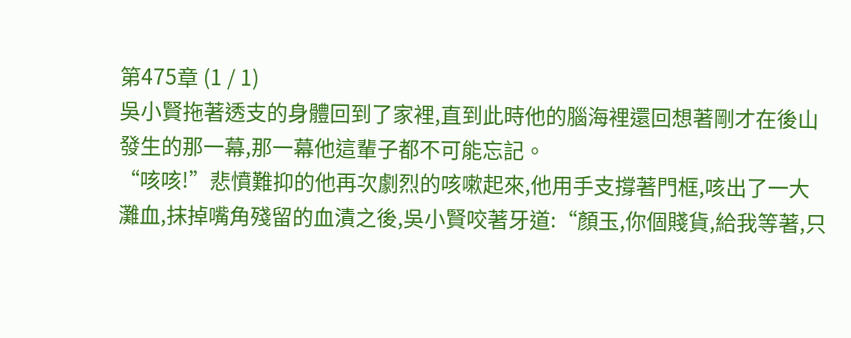第475章 (1 / 1)
吳小賢拖著透支的身體回到了家裡,直到此時他的腦海裡還回想著剛才在後山發生的那一幕,那一幕他這輩子都不可能忘記。
“咳咳!”悲憤難抑的他再次劇烈的咳嗽起來,他用手支撐著門框,咳出了一大灘血,抹掉嘴角殘留的血漬之後,吳小賢咬著牙道:“顏玉,你個賤貨,給我等著,只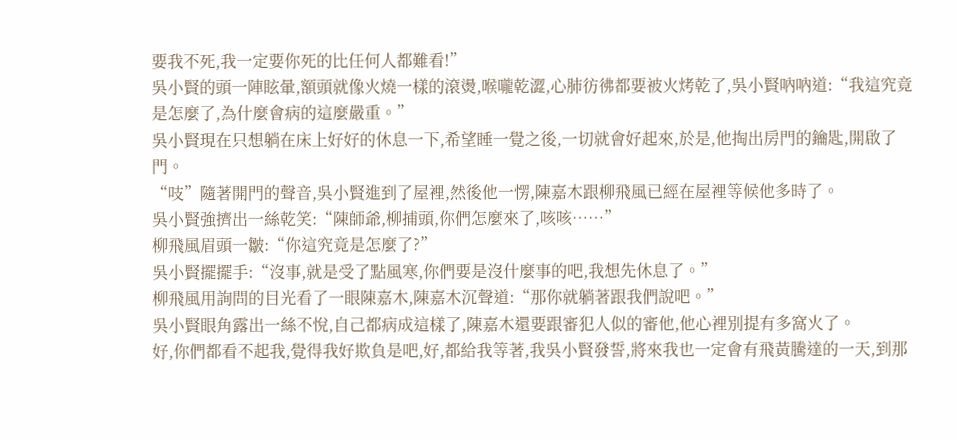要我不死,我一定要你死的比任何人都難看!”
吳小賢的頭一陣眩暈,額頭就像火燒一樣的滾燙,喉嚨乾澀,心肺彷彿都要被火烤乾了,吳小賢吶吶道:“我這究竟是怎麼了,為什麼會病的這麼嚴重。”
吳小賢現在只想躺在床上好好的休息一下,希望睡一覺之後,一切就會好起來,於是,他掏出房門的鑰匙,開啟了門。
“吱”隨著開門的聲音,吳小賢進到了屋裡,然後他一愣,陳嘉木跟柳飛風已經在屋裡等候他多時了。
吳小賢強擠出一絲乾笑:“陳師爺,柳捕頭,你們怎麼來了,咳咳……”
柳飛風眉頭一皺:“你這究竟是怎麼了?”
吳小賢擺擺手:“沒事,就是受了點風寒,你們要是沒什麼事的吧,我想先休息了。”
柳飛風用詢問的目光看了一眼陳嘉木,陳嘉木沉聲道:“那你就躺著跟我們說吧。”
吳小賢眼角露出一絲不悅,自己都病成這樣了,陳嘉木還要跟審犯人似的審他,他心裡別提有多窩火了。
好,你們都看不起我,覺得我好欺負是吧,好,都給我等著,我吳小賢發誓,將來我也一定會有飛黃騰達的一天,到那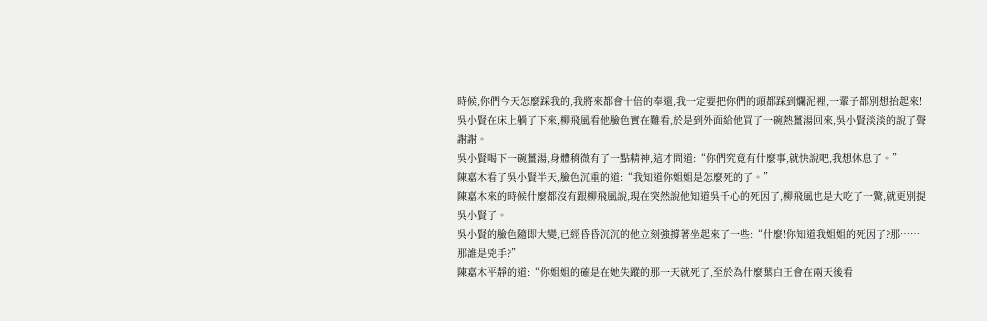時候,你們今天怎麼踩我的,我將來都會十倍的奉還,我一定要把你們的頭都踩到爛泥裡,一輩子都別想抬起來!
吳小賢在床上躺了下來,柳飛風看他臉色實在難看,於是到外面給他買了一碗熱薑湯回來,吳小賢淡淡的說了聲謝謝。
吳小賢喝下一碗薑湯,身體稍微有了一點精神,這才問道:“你們究竟有什麼事,就快說吧,我想休息了。”
陳嘉木看了吳小賢半天,臉色沉重的道:“我知道你姐姐是怎麼死的了。”
陳嘉木來的時候什麼都沒有跟柳飛風說,現在突然說他知道吳千心的死因了,柳飛風也是大吃了一驚,就更別提吳小賢了。
吳小賢的臉色隨即大變,已經昏昏沉沉的他立刻強撐著坐起來了一些:“什麼!你知道我姐姐的死因了?那……那誰是兇手?”
陳嘉木平靜的道:“你姐姐的確是在她失蹤的那一天就死了,至於為什麼葉白王會在兩天後看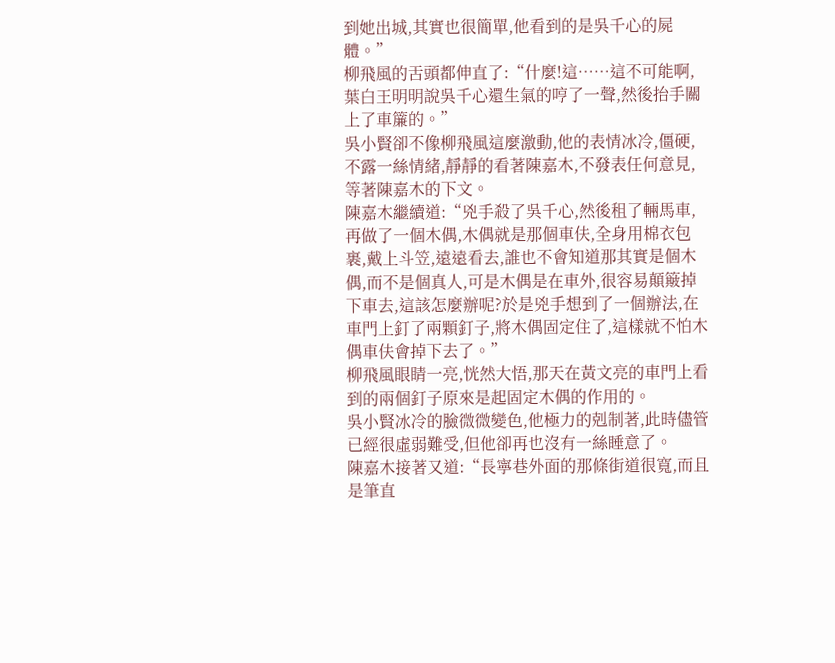到她出城,其實也很簡單,他看到的是吳千心的屍體。”
柳飛風的舌頭都伸直了:“什麼!這……這不可能啊,葉白王明明說吳千心還生氣的哼了一聲,然後抬手關上了車簾的。”
吳小賢卻不像柳飛風這麼激動,他的表情冰冷,僵硬,不露一絲情緒,靜靜的看著陳嘉木,不發表任何意見,等著陳嘉木的下文。
陳嘉木繼續道:“兇手殺了吳千心,然後租了輛馬車,再做了一個木偶,木偶就是那個車伕,全身用棉衣包裹,戴上斗笠,遠遠看去,誰也不會知道那其實是個木偶,而不是個真人,可是木偶是在車外,很容易顛簸掉下車去,這該怎麼辦呢?於是兇手想到了一個辦法,在車門上釘了兩顆釘子,將木偶固定住了,這樣就不怕木偶車伕會掉下去了。”
柳飛風眼睛一亮,恍然大悟,那天在黃文亮的車門上看到的兩個釘子原來是起固定木偶的作用的。
吳小賢冰冷的臉微微變色,他極力的剋制著,此時儘管已經很虛弱難受,但他卻再也沒有一絲睡意了。
陳嘉木接著又道:“長寧巷外面的那條街道很寬,而且是筆直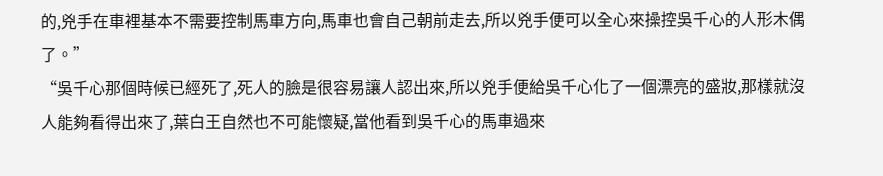的,兇手在車裡基本不需要控制馬車方向,馬車也會自己朝前走去,所以兇手便可以全心來操控吳千心的人形木偶了。”
“吳千心那個時候已經死了,死人的臉是很容易讓人認出來,所以兇手便給吳千心化了一個漂亮的盛妝,那樣就沒人能夠看得出來了,葉白王自然也不可能懷疑,當他看到吳千心的馬車過來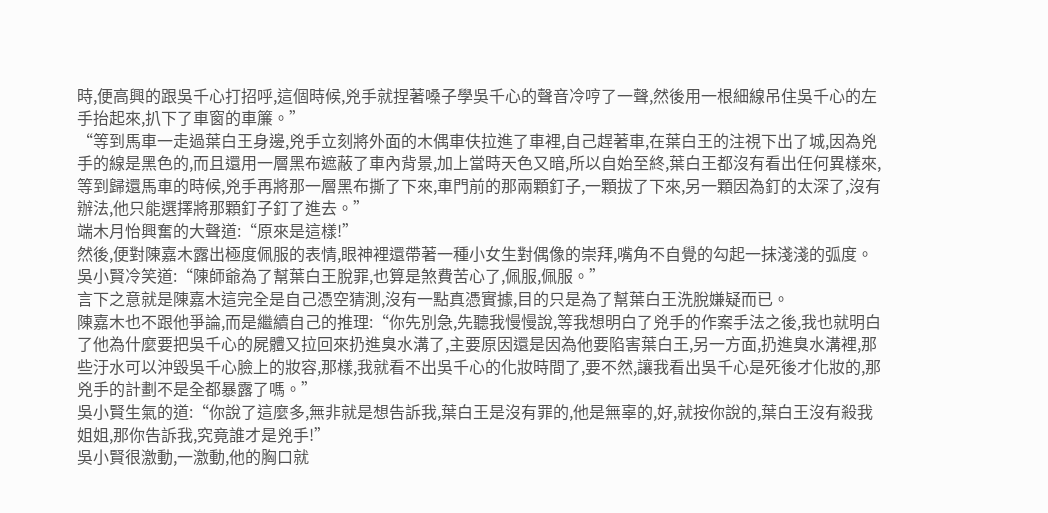時,便高興的跟吳千心打招呼,這個時候,兇手就捏著嗓子學吳千心的聲音冷哼了一聲,然後用一根細線吊住吳千心的左手抬起來,扒下了車窗的車簾。”
“等到馬車一走過葉白王身邊,兇手立刻將外面的木偶車伕拉進了車裡,自己趕著車,在葉白王的注視下出了城,因為兇手的線是黑色的,而且還用一層黑布遮蔽了車內背景,加上當時天色又暗,所以自始至終,葉白王都沒有看出任何異樣來,等到歸還馬車的時候,兇手再將那一層黑布撕了下來,車門前的那兩顆釘子,一顆拔了下來,另一顆因為釘的太深了,沒有辦法,他只能選擇將那顆釘子釘了進去。”
端木月怡興奮的大聲道:“原來是這樣!”
然後,便對陳嘉木露出極度佩服的表情,眼神裡還帶著一種小女生對偶像的崇拜,嘴角不自覺的勾起一抹淺淺的弧度。
吳小賢冷笑道:“陳師爺為了幫葉白王脫罪,也算是煞費苦心了,佩服,佩服。”
言下之意就是陳嘉木這完全是自己憑空猜測,沒有一點真憑實據,目的只是為了幫葉白王洗脫嫌疑而已。
陳嘉木也不跟他爭論,而是繼續自己的推理:“你先別急,先聽我慢慢說,等我想明白了兇手的作案手法之後,我也就明白了他為什麼要把吳千心的屍體又拉回來扔進臭水溝了,主要原因還是因為他要陷害葉白王,另一方面,扔進臭水溝裡,那些汙水可以沖毀吳千心臉上的妝容,那樣,我就看不出吳千心的化妝時間了,要不然,讓我看出吳千心是死後才化妝的,那兇手的計劃不是全都暴露了嗎。”
吳小賢生氣的道:“你說了這麼多,無非就是想告訴我,葉白王是沒有罪的,他是無辜的,好,就按你說的,葉白王沒有殺我姐姐,那你告訴我,究竟誰才是兇手!”
吳小賢很激動,一激動,他的胸口就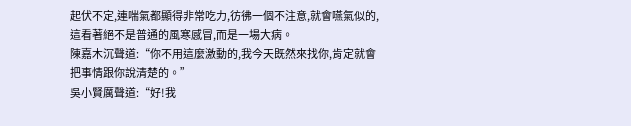起伏不定,連喘氣都顯得非常吃力,彷彿一個不注意,就會嚥氣似的,這看著絕不是普通的風寒感冒,而是一場大病。
陳嘉木沉聲道:“你不用這麼激動的,我今天既然來找你,肯定就會把事情跟你說清楚的。”
吳小賢厲聲道:“好!我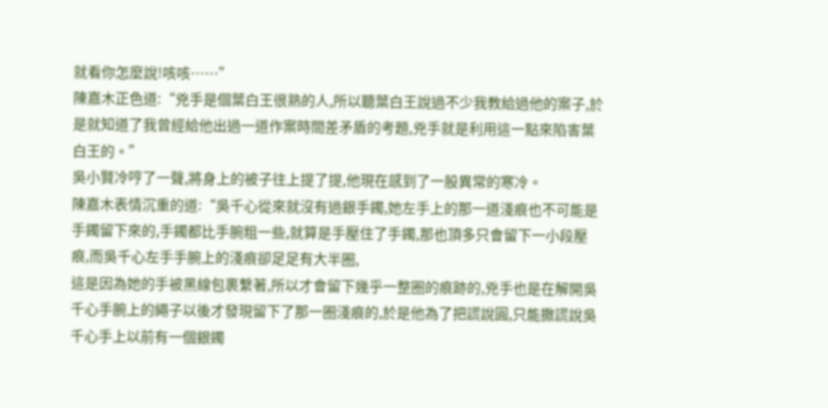就看你怎麼說!咳咳……”
陳嘉木正色道:“兇手是個葉白王很熟的人,所以聽葉白王說過不少我教給過他的案子,於是就知道了我曾經給他出過一道作案時間差矛盾的考題,兇手就是利用這一點來陷害葉白王的。”
吳小賢冷哼了一聲,將身上的被子往上提了提,他現在感到了一股異常的寒冷。
陳嘉木表情沉重的道:“吳千心從來就沒有過銀手鐲,她左手上的那一道淺痕也不可能是手鐲留下來的,手鐲都比手腕粗一些,就算是手壓住了手鐲,那也頂多只會留下一小段壓痕,而吳千心左手手腕上的淺痕卻足足有大半圈,
這是因為她的手被黑線包裹繫著,所以才會留下幾乎一整圈的痕跡的,兇手也是在解開吳千心手腕上的繩子以後才發現留下了那一圈淺痕的,於是他為了把謊說圓,只能撒謊說吳千心手上以前有一個銀鐲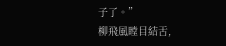子了。”
柳飛風瞠目結舌,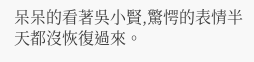呆呆的看著吳小賢,驚愕的表情半天都沒恢復過來。